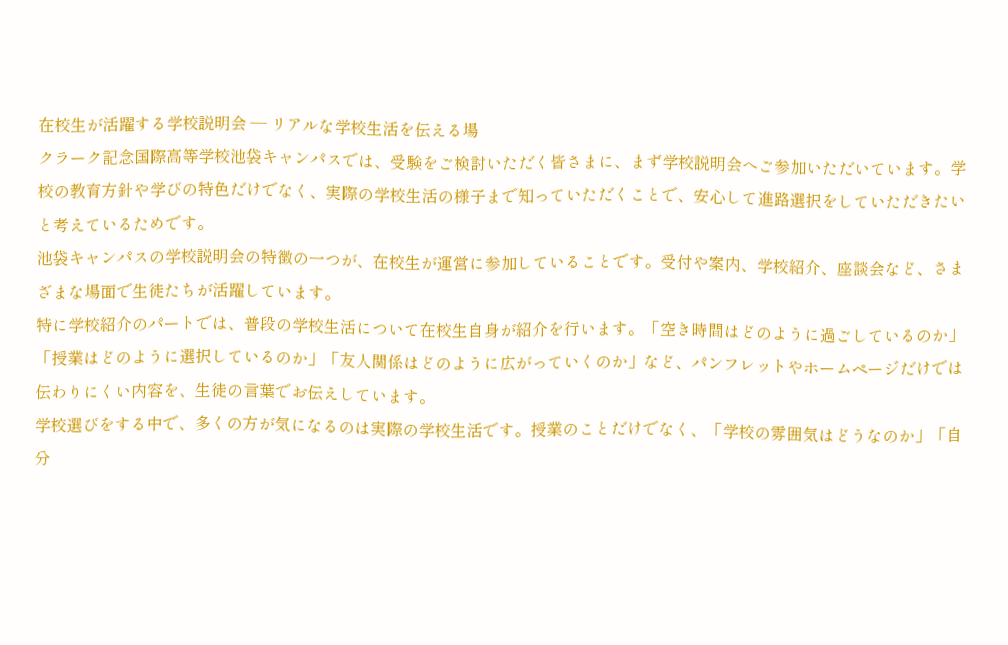在校生が活躍する学校説明会 ― リアルな学校生活を伝える場
クラーク記念国際高等学校池袋キャンパスでは、受験をご検討いただく皆さまに、まず学校説明会へご参加いただいています。学校の教育方針や学びの特色だけでなく、実際の学校生活の様子まで知っていただくことで、安心して進路選択をしていただきたいと考えているためです。
池袋キャンパスの学校説明会の特徴の一つが、在校生が運営に参加していることです。受付や案内、学校紹介、座談会など、さまざまな場面で生徒たちが活躍しています。
特に学校紹介のパートでは、普段の学校生活について在校生自身が紹介を行います。「空き時間はどのように過ごしているのか」「授業はどのように選択しているのか」「友人関係はどのように広がっていくのか」など、パンフレットやホームページだけでは伝わりにくい内容を、生徒の言葉でお伝えしています。
学校選びをする中で、多くの方が気になるのは実際の学校生活です。授業のことだけでなく、「学校の雰囲気はどうなのか」「自分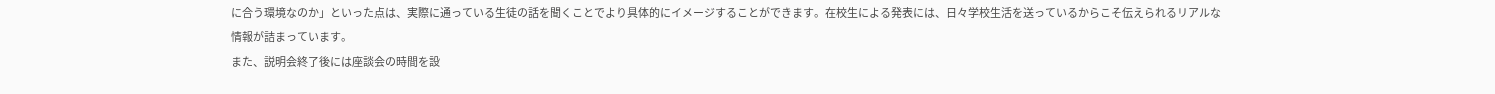に合う環境なのか」といった点は、実際に通っている生徒の話を聞くことでより具体的にイメージすることができます。在校生による発表には、日々学校生活を送っているからこそ伝えられるリアルな情報が詰まっています。
また、説明会終了後には座談会の時間を設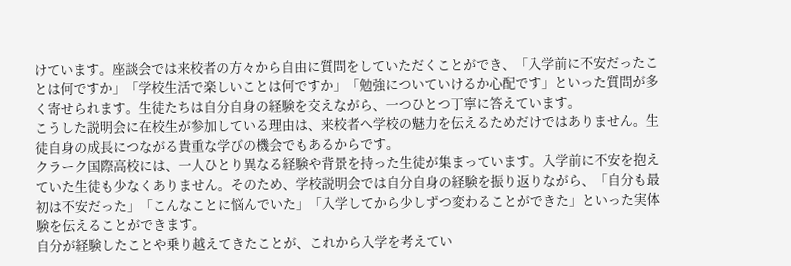けています。座談会では来校者の方々から自由に質問をしていただくことができ、「入学前に不安だったことは何ですか」「学校生活で楽しいことは何ですか」「勉強についていけるか心配です」といった質問が多く寄せられます。生徒たちは自分自身の経験を交えながら、一つひとつ丁寧に答えています。
こうした説明会に在校生が参加している理由は、来校者へ学校の魅力を伝えるためだけではありません。生徒自身の成長につながる貴重な学びの機会でもあるからです。
クラーク国際高校には、一人ひとり異なる経験や背景を持った生徒が集まっています。入学前に不安を抱えていた生徒も少なくありません。そのため、学校説明会では自分自身の経験を振り返りながら、「自分も最初は不安だった」「こんなことに悩んでいた」「入学してから少しずつ変わることができた」といった実体験を伝えることができます。
自分が経験したことや乗り越えてきたことが、これから入学を考えてい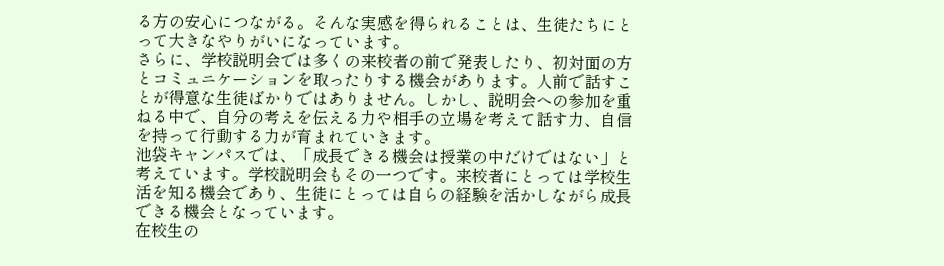る方の安心につながる。そんな実感を得られることは、生徒たちにとって大きなやりがいになっています。
さらに、学校説明会では多くの来校者の前で発表したり、初対面の方とコミュニケーションを取ったりする機会があります。人前で話すことが得意な生徒ばかりではありません。しかし、説明会への参加を重ねる中で、自分の考えを伝える力や相手の立場を考えて話す力、自信を持って行動する力が育まれていきます。
池袋キャンパスでは、「成長できる機会は授業の中だけではない」と考えています。学校説明会もその一つです。来校者にとっては学校生活を知る機会であり、生徒にとっては自らの経験を活かしながら成長できる機会となっています。
在校生の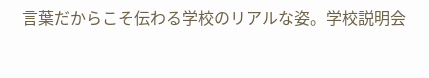言葉だからこそ伝わる学校のリアルな姿。学校説明会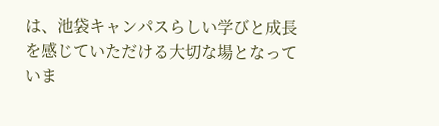は、池袋キャンパスらしい学びと成長を感じていただける大切な場となっていま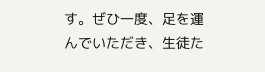す。ぜひ一度、足を運んでいただき、生徒た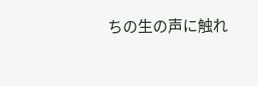ちの生の声に触れ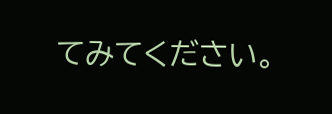てみてください。